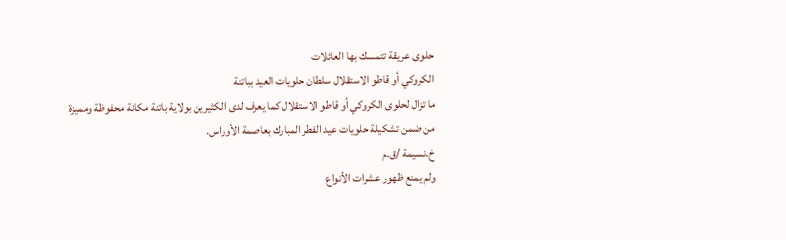حلوى عريقة تتمسك بها العائلات
الكروكي أو قاطو الاستقلال سلطان حلويات العيد بباتنة
ما تزال لحلوى الكروكي أو قاطو الاستقلال كما يعرف لدى الكثيرين بولاية باتنة مكانة محفوظة ومميزة من ضمن تشكيلة حلويات عيد الفطر المبارك بعاصمة الأوراس.
خ.نسيمة /ق.م
ولم يمنع ظهور عشرات الأنواع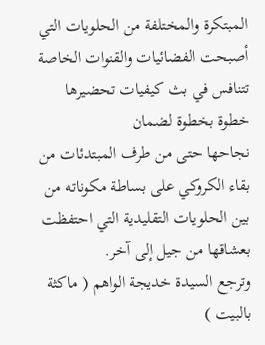المبتكرة والمختلفة من الحلويات التي أصبحت الفضائيات والقنوات الخاصة تتنافس في بث كيفيات تحضيرها خطوة بخطوة لضمان
نجاحها حتى من طرف المبتدئات من بقاء الكروكي على بساطة مكوناته من بين الحلويات التقليدية التي احتفظت بعشاقها من جيل إلى آخر.
وترجع السيدة خديجة الواهم ( ماكثة بالبيت )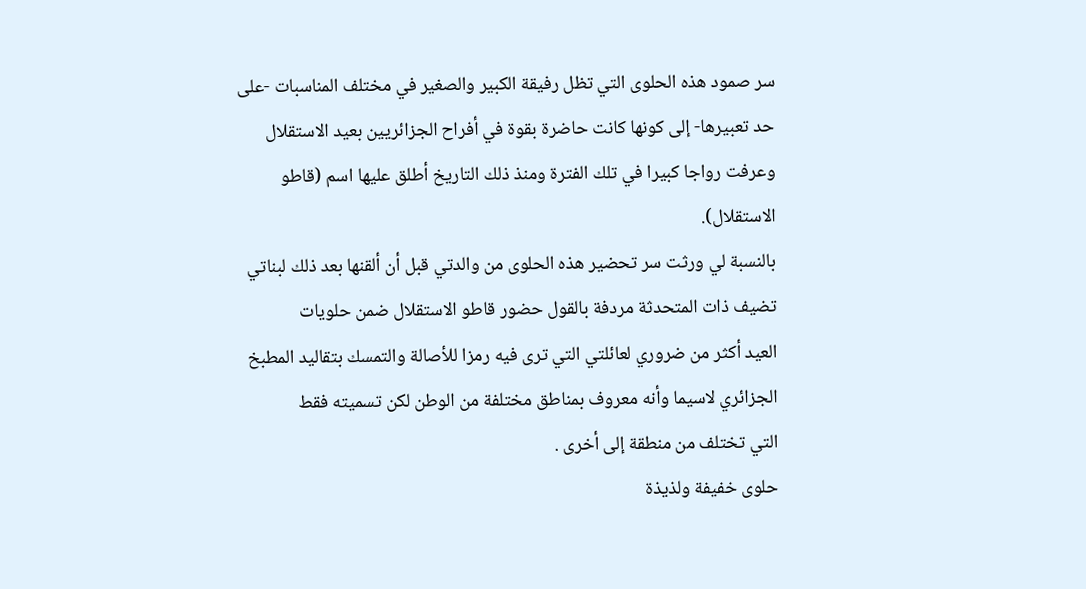سر صمود هذه الحلوى التي تظل رفيقة الكبير والصغير في مختلف المناسبات -على حد تعبيرها- إلى كونها كانت حاضرة بقوة في أفراح الجزائريين بعيد الاستقلال وعرفت رواجا كبيرا في تلك الفترة ومنذ ذلك التاريخ أطلق عليها اسم (قاطو الاستقلال).
بالنسبة لي ورثت سر تحضير هذه الحلوى من والدتي قبل أن ألقنها بعد ذلك لبناتي تضيف ذات المتحدثة مردفة بالقول حضور قاطو الاستقلال ضمن حلويات
العيد أكثر من ضروري لعائلتي التي ترى فيه رمزا للأصالة والتمسك بتقاليد المطبخ الجزائري لاسيما وأنه معروف بمناطق مختلفة من الوطن لكن تسميته فقط
التي تختلف من منطقة إلى أخرى .
حلوى خفيفة ولذيذة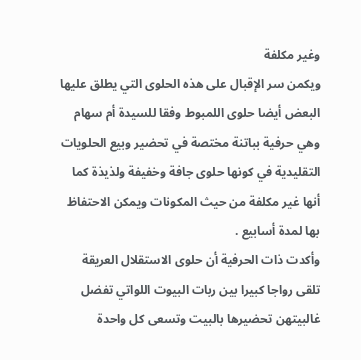وغير مكلفة
ويكمن سر الإقبال على هذه الحلوى التي يطلق عليها البعض أيضا حلوى اللمبوط وفقا للسيدة أم سهام وهي حرفية بباتنة مختصة في تحضير وبيع الحلويات
التقليدية في كونها حلوى جافة وخفيفة ولذيذة كما أنها غير مكلفة من حيث المكونات ويمكن الاحتفاظ بها لمدة أسابيع .
وأكدت ذات الحرفية أن حلوى الاستقلال العريقة تلقى رواجا كبيرا بين ربات البيوت اللواتي تفضل غالبيتهن تحضيرها بالبيت وتسعى كل واحدة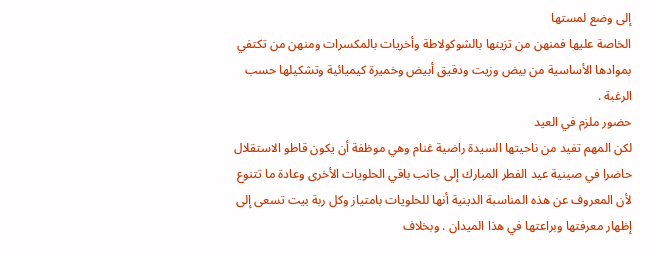إلى وضع لمستها
الخاصة عليها فمنهن من تزينها بالشوكولاطة وأخريات بالمكسرات ومنهن من تكتفي بموادها الأساسية من بيض وزيت ودقيق أبيض وخميرة كيميائية وتشكيلها حسب
الرغبة .
حضور ملزم في العيد
لكن المهم تفيد من ناحيتها السيدة راضية غنام وهي موظفة أن يكون قاطو الاستقلال حاضرا في صينية عيد الفطر المبارك إلى جانب باقي الحلويات الأخرى وعادة ما تتنوع لأن المعروف عن هذه المناسبة الدينية أنها للحلويات بامتياز وكل ربة بيت تسعى إلى إظهار معرفتها وبراعتها في هذا الميدان . وبخلاف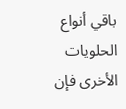باقي أنواع الحلويات الأخرى فإن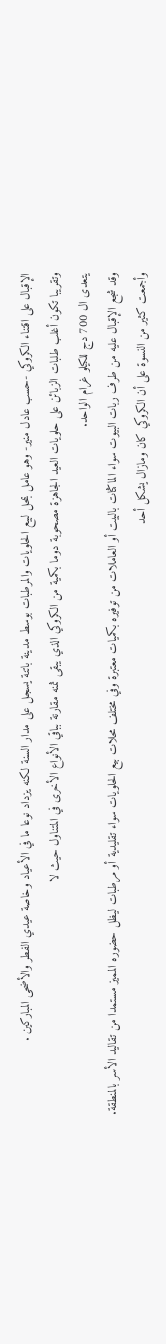الإقبال على اقتناء الكروكي -حسب عادل منير- وهو عامل بمحل لبيع الحلويات والمرطبات بوسط مدينة باتنة يسجل على مدار السنة لكنه يزداد نوعا ما في الأعياد وخاصة عيدي الفطر والأضحى المباركين .
وتقريبا تكون أغلب طلبات الزبائن على حلويات العيد الجاهزة مصحوبة دوما بكمية من الكروكي الذي يبقى ثمنه مقارنة بباقي الأنواع الأخرى في المتناول حيث لا
يتعدى ال 700 دج للكيلو غرام الواحد.
وقد شجع الإقبال عليه من طرف ربات البيوت سواء الماكثات بالبيت أو العاملات من توفيره بكميات معتبرة وفي مختلف محلات بيع الحلويات سواء تقليدية أو مرطبات ليظل حضوره المميز مستمدا من تقاليد الأسر بالمنطقة.
وأجمعت كثير من النسوة على أن الكروكي كان ومازال يشكل أحد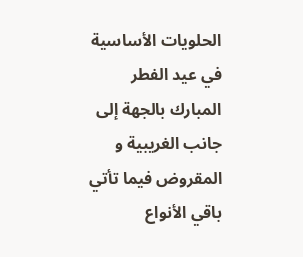الحلويات الأساسية في عيد الفطر المبارك بالجهة إلى جانب الغريبية و المقروض فيما تأتي باقي الأنواع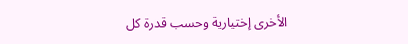الأخرى إختيارية وحسب قدرة كل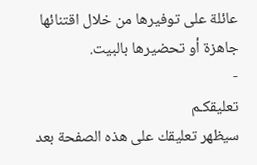عائلة على توفيرها من خلال اقتنائها جاهزة أو تحضيرها بالبيت.
-
تعليقكـم
سيظهر تعليقك على هذه الصفحة بعد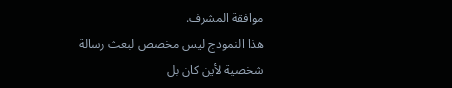موافقة المشرف.
هذا النمودج ليس مخصص لبعث رسالة شخصية لأين كان بل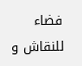فضاء للنقاش و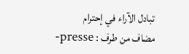تبادل الآراء في إحترام
مضاف من طرف : presse-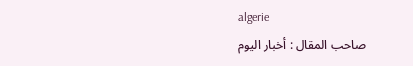algerie
صاحب المقال : أخبار اليوم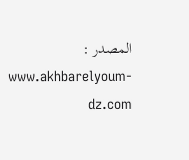المصدر : www.akhbarelyoum-dz.com